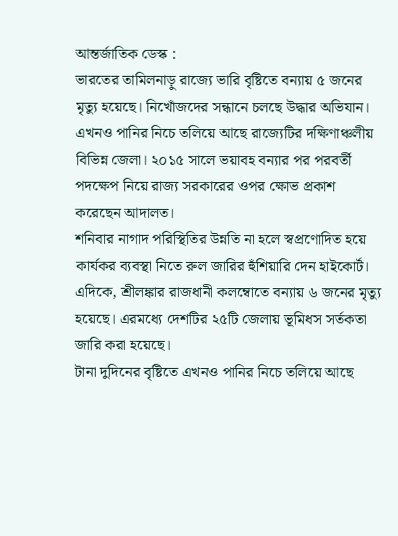আন্তর্জাতিক ডেস্ক :
ভারতের তামিলনাড়ু রাজ্যে ভারি বৃষ্টিতে বন্যায় ৫ জনের মৃত্যু হয়েছে। নিখোঁজদের সন্ধানে চলছে উদ্ধার অভিযান। এখনও পানির নিচে তলিয়ে আছে রাজ্যেটির দক্ষিণাঞ্চলীয় বিভিন্ন জেলা। ২০১৫ সালে ভয়াবহ বন্যার পর পরবর্তী পদক্ষেপ নিয়ে রাজ্য সরকারের ওপর ক্ষোভ প্রকাশ করেছেন আদালত।
শনিবার নাগাদ পরিস্থিতির উন্নতি না হলে স্বপ্রণোদিত হয়ে কার্যকর ব্যবস্থা নিতে রুল জারির হুঁশিয়ারি দেন হাইকোর্ট। এদিকে, শ্রীলঙ্কার রাজধানী কলম্বোতে বন্যায় ৬ জনের মৃত্যু হয়েছে। এরমধ্যে দেশটির ২৫টি জেলায় ভূমিধস সর্তকতা জারি করা হয়েছে।
টানা দুদিনের বৃষ্টিতে এখনও পানির নিচে তলিয়ে আছে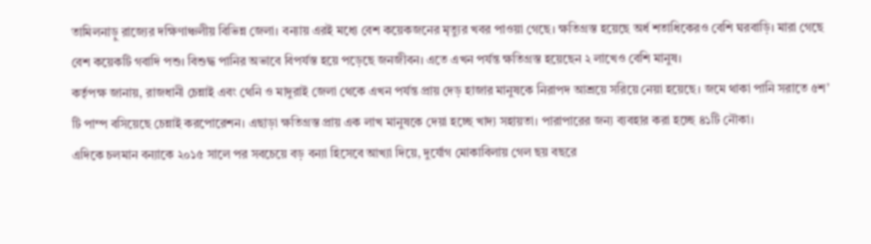তামিলনাড়ু রাজ্যের দক্ষিণাঞ্চলীয় বিভিন্ন জেলা। বন্যায় এরই মধ্যে বেশ কয়েকজনের মৃত্যুর খবর পাওয়া গেছে। ক্ষতিগ্রস্ত হয়েছে অর্ধ শতাধিকেরও বেশি ঘরবাড়ি। মারা গেছে বেশ কয়েকটি গবাদি পশু। বিশুদ্ধ পানির অভাবে বিপর্যস্ত হয়ে পড়েছে জনজীবন। এতে এখন পর্যন্ত ক্ষতিগ্রস্ত হয়েছেন ২ লাখেও বেশি মানুষ।
কর্তৃপক্ষ জানায়, রাজধানী চেন্নাই এবং থেনি ও মাদুরাই জেলা থেকে এখন পর্যন্ত প্রায় দেড় হাজার মানুষকে নিরাপদ আশ্রয়ে সরিয়ে নেয়া হয়েছে। জমে থাকা পানি সরাতে ৫শ’ টি পাম্প বসিয়েছে চেন্নাই করপোরেশন। এছাড়া ক্ষতিগ্রস্ত প্রায় এক লাখ মানুষকে দেয়া হচ্ছে খাদ্য সহায়তা। পারাপারের জন্য ব্যবহার করা হচ্ছে ৪১টি নৌকা।
এদিকে চলমান বন্যাকে ২০১৫ সালে পর সবচেয়ে বড় বন্যা হিসেবে আখ্যা দিয়ে, দুর্যোগ মোকাবিলায় গেল ছয় বছরে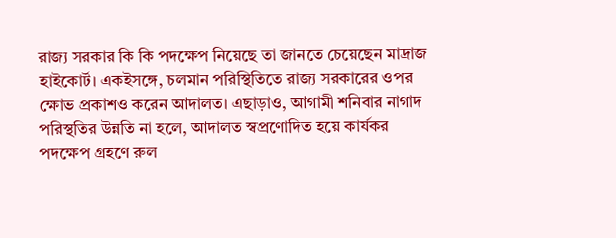রাজ্য সরকার কি কি পদক্ষেপ নিয়েছে তা জানতে চেয়েছেন মাদ্রাজ হাইকোর্ট। একইসঙ্গে, চলমান পরিস্থিতিতে রাজ্য সরকারের ওপর ক্ষোভ প্রকাশও করেন আদালত। এছাড়াও, আগামী শনিবার নাগাদ পরিস্থতির উন্নতি না হলে, আদালত স্বপ্রণোদিত হয়ে কার্যকর পদক্ষেপ গ্রহণে রুল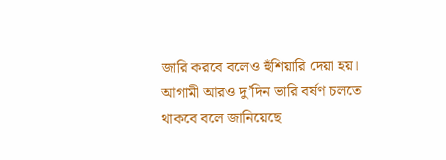জারি করবে বলেও হুঁশিয়ারি দেয়া হয়।
আগামী আরও দু’দিন ভারি বর্ষণ চলতে থাকবে বলে জানিয়েছে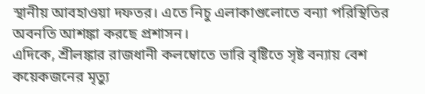স্থানীয় আবহাওয়া দফতর। এতে নিচু এলাকাগুলোতে বন্যা পরিস্থিতির অবনতি আশঙ্কা করছে প্রশাসন।
এদিকে, শ্রীলঙ্কার রাজধানী কলম্বোতে ভারি বৃষ্টিতে সৃষ্ট বন্যায় বেশ কয়েকজনের মৃত্যু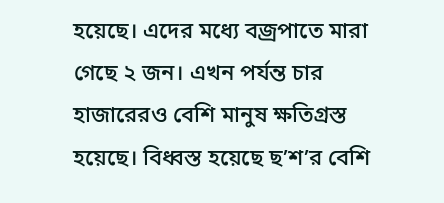হয়েছে। এদের মধ্যে বজ্রপাতে মারা গেছে ২ জন। এখন পর্যন্ত চার হাজারেরও বেশি মানুষ ক্ষতিগ্রস্ত হয়েছে। বিধ্বস্ত হয়েছে ছ’শ’র বেশি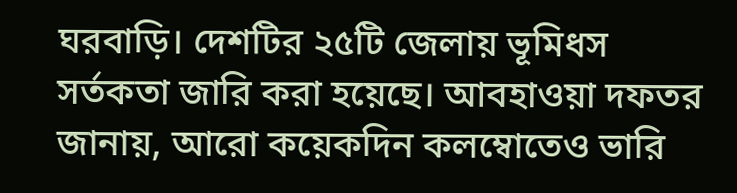ঘরবাড়ি। দেশটির ২৫টি জেলায় ভূমিধস সর্তকতা জারি করা হয়েছে। আবহাওয়া দফতর জানায়, আরো কয়েকদিন কলম্বোতেও ভারি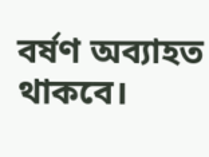বর্ষণ অব্যাহত থাকবে।